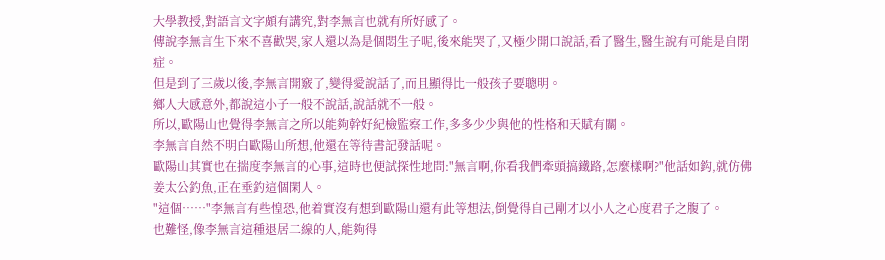大學教授,對語言文字頗有講究,對李無言也就有所好感了。
傳說李無言生下來不喜歡哭,家人還以為是個悶生子呢,後來能哭了,又極少開口說話,看了醫生,醫生說有可能是自閉症。
但是到了三歲以後,李無言開竅了,變得愛說話了,而且顯得比一般孩子要聰明。
鄉人大感意外,都說這小子一般不說話,說話就不一般。
所以,歐陽山也覺得李無言之所以能夠幹好紀檢監察工作,多多少少與他的性格和天賦有關。
李無言自然不明白歐陽山所想,他還在等待書記發話呢。
歐陽山其實也在揣度李無言的心事,這時也便試探性地問:"無言啊,你看我們牽頭搞鐵路,怎麼樣啊?"他話如鈎,就仿佛姜太公釣魚,正在垂釣這個閑人。
"這個……"李無言有些惶恐,他着實沒有想到歐陽山還有此等想法,倒覺得自己剛才以小人之心度君子之腹了。
也難怪,像李無言這種退居二線的人,能夠得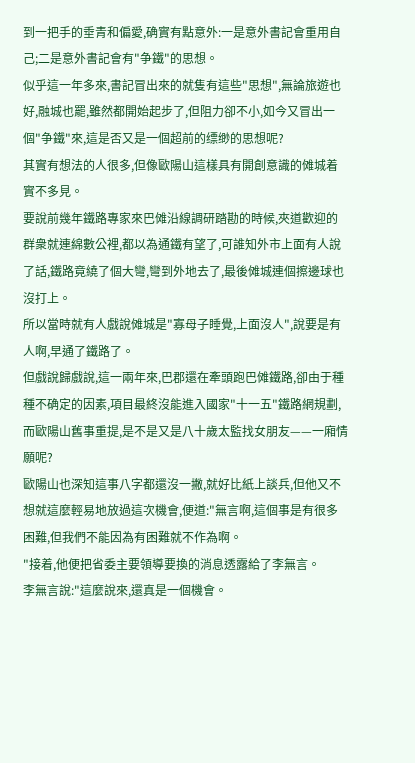到一把手的垂青和偏愛,确實有點意外:一是意外書記會重用自己;二是意外書記會有"争鐵"的思想。
似乎這一年多來,書記冒出來的就隻有這些"思想",無論旅遊也好,融城也罷,雖然都開始起步了,但阻力卻不小,如今又冒出一個"争鐵"來,這是否又是一個超前的缥缈的思想呢?
其實有想法的人很多,但像歐陽山這樣具有開創意識的傩城着實不多見。
要說前幾年鐵路專家來巴傩沿線調研踏勘的時候,夾道歡迎的群衆就連綿數公裡,都以為通鐵有望了,可誰知外市上面有人說了話,鐵路竟繞了個大彎,彎到外地去了,最後傩城連個擦邊球也沒打上。
所以當時就有人戲說傩城是"寡母子睡覺,上面沒人",說要是有人啊,早通了鐵路了。
但戲說歸戲說,這一兩年來,巴郡還在牽頭跑巴傩鐵路,卻由于種種不确定的因素,項目最終沒能進入國家"十一五"鐵路網規劃,而歐陽山舊事重提,是不是又是八十歲太監找女朋友——一廂情願呢?
歐陽山也深知這事八字都還沒一撇,就好比紙上談兵,但他又不想就這麼輕易地放過這次機會,便道:"無言啊,這個事是有很多困難,但我們不能因為有困難就不作為啊。
"接着,他便把省委主要領導要換的消息透露給了李無言。
李無言說:"這麼說來,還真是一個機會。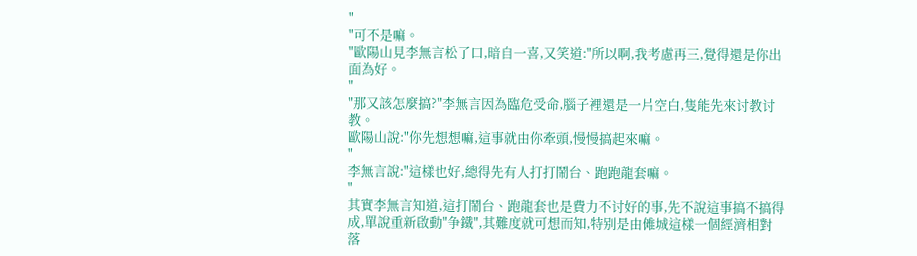"
"可不是嘛。
"歐陽山見李無言松了口,暗自一喜,又笑道:"所以啊,我考慮再三,覺得還是你出面為好。
"
"那又該怎麼搞?"李無言因為臨危受命,腦子裡還是一片空白,隻能先來讨教讨教。
歐陽山說:"你先想想嘛,這事就由你牽頭,慢慢搞起來嘛。
"
李無言說:"這樣也好,總得先有人打打鬧台、跑跑龍套嘛。
"
其實李無言知道,這打鬧台、跑龍套也是費力不讨好的事,先不說這事搞不搞得成,單說重新啟動"争鐵",其難度就可想而知,特别是由傩城這樣一個經濟相對落